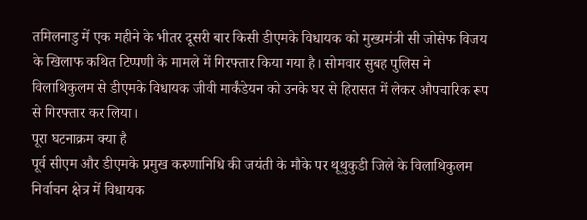तमिलनाडु में एक महीने के भीतर दूसरी बार किसी डीएमके विधायक को मुख्यमंत्री सी जोसेफ विजय के खिलाफ कथित टिप्पणी के मामले में गिरफ्तार किया गया है। सोमवार सुबह पुलिस ने विलाथिकुलम से डीएमके विधायक जीवी मार्कंडेयन को उनके घर से हिरासत में लेकर औपचारिक रूप से गिरफ्तार कर लिया।
पूरा घटनाक्रम क्या है
पूर्व सीएम और डीएमके प्रमुख करुणानिधि की जयंती के मौके पर थूथुकुडी जिले के विलाथिकुलम निर्वाचन क्षेत्र में विधायक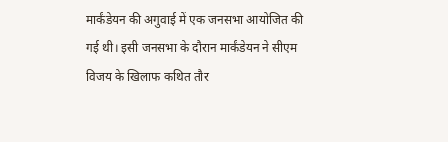मार्कंडेयन की अगुवाई में एक जनसभा आयोजित की गई थी। इसी जनसभा के दौरान मार्कंडेयन ने सीएम विजय के खिलाफ कथित तौर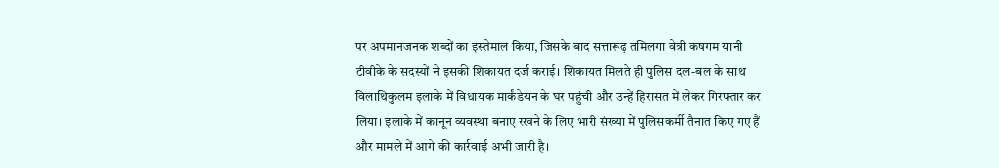पर अपमानजनक शब्दों का इस्तेमाल किया, जिसके बाद सत्तारूढ़ तमिलगा वेत्री कषगम यानी टीवीके के सदस्यों ने इसकी शिकायत दर्ज कराई। शिकायत मिलते ही पुलिस दल-बल के साथ विलाथिकुलम इलाके में विधायक मार्कंडेयन के घर पहुंची और उन्हें हिरासत में लेकर गिरफ्तार कर लिया। इलाके में कानून व्यवस्था बनाए रखने के लिए भारी संख्या में पुलिसकर्मी तैनात किए गए हैं और मामले में आगे की कार्रवाई अभी जारी है।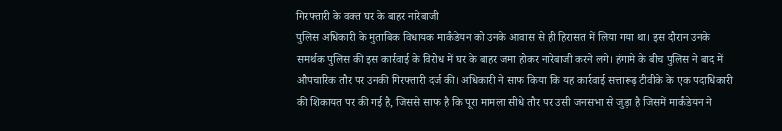गिरफ्तारी के वक्त घर के बाहर नारेबाजी
पुलिस अधिकारी के मुताबिक विधायक मार्कंडेयन को उनके आवास से ही हिरासत में लिया गया था। इस दौरान उनके समर्थक पुलिस की इस कार्रवाई के विरोध में घर के बाहर जमा होकर नारेबाजी करने लगे। हंगामे के बीच पुलिस ने बाद में औपचारिक तौर पर उनकी गिरफ्तारी दर्ज की। अधिकारी ने साफ किया कि यह कार्रवाई सत्तारूढ़ टीवीके के एक पदाधिकारी की शिकायत पर की गई है, जिससे साफ है कि पूरा मामला सीधे तौर पर उसी जनसभा से जुड़ा है जिसमें मार्कंडेयन ने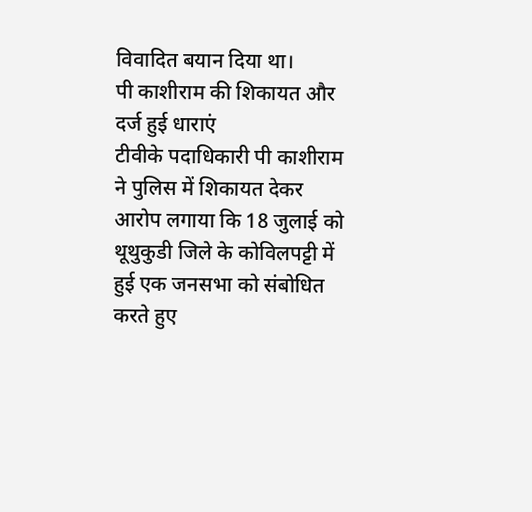विवादित बयान दिया था।
पी काशीराम की शिकायत और दर्ज हुई धाराएं
टीवीके पदाधिकारी पी काशीराम ने पुलिस में शिकायत देकर आरोप लगाया कि 18 जुलाई को थूथुकुडी जिले के कोविलपट्टी में हुई एक जनसभा को संबोधित करते हुए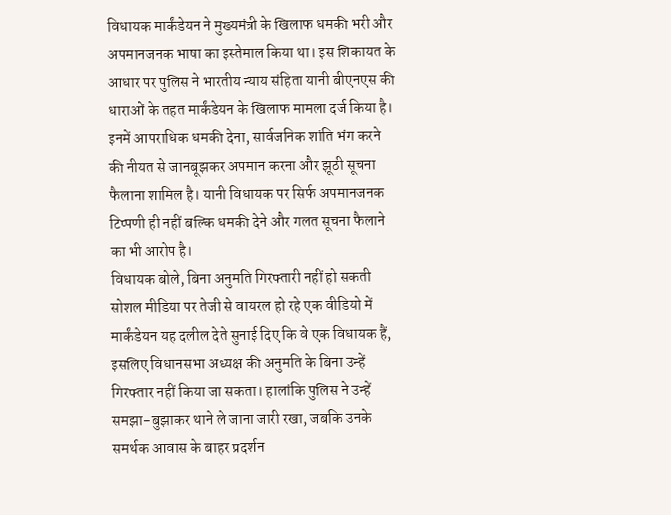विधायक मार्कंडेयन ने मुख्यमंत्री के खिलाफ धमकी भरी और अपमानजनक भाषा का इस्तेमाल किया था। इस शिकायत के आधार पर पुलिस ने भारतीय न्याय संहिता यानी बीएनएस की धाराओं के तहत मार्कंडेयन के खिलाफ मामला दर्ज किया है। इनमें आपराधिक धमकी देना, सार्वजनिक शांति भंग करने की नीयत से जानबूझकर अपमान करना और झूठी सूचना फैलाना शामिल है। यानी विधायक पर सिर्फ अपमानजनक टिप्पणी ही नहीं बल्कि धमकी देने और गलत सूचना फैलाने का भी आरोप है।
विधायक बोले, बिना अनुमति गिरफ्तारी नहीं हो सकती
सोशल मीडिया पर तेजी से वायरल हो रहे एक वीडियो में मार्कंडेयन यह दलील देते सुनाई दिए कि वे एक विधायक हैं, इसलिए विधानसभा अध्यक्ष की अनुमति के बिना उन्हें गिरफ्तार नहीं किया जा सकता। हालांकि पुलिस ने उन्हें समझा-बुझाकर थाने ले जाना जारी रखा, जबकि उनके समर्थक आवास के बाहर प्रदर्शन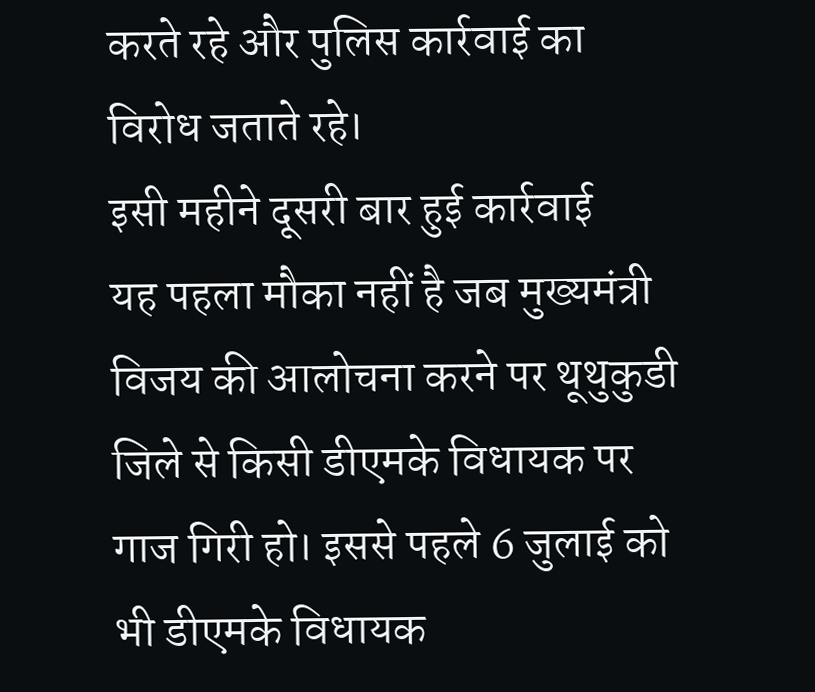करते रहे और पुलिस कार्रवाई का विरोध जताते रहे।
इसी महीने दूसरी बार हुई कार्रवाई
यह पहला मौका नहीं है जब मुख्यमंत्री विजय की आलोचना करने पर थूथुकुडी जिले से किसी डीएमके विधायक पर गाज गिरी हो। इससे पहले 6 जुलाई को भी डीएमके विधायक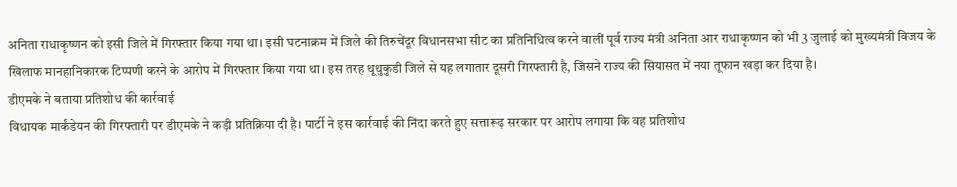अनिता राधाकृष्णन को इसी जिले में गिरफ्तार किया गया था। इसी घटनाक्रम में जिले की तिरुचेंदूर विधानसभा सीट का प्रतिनिधित्व करने वालीं पूर्व राज्य मंत्री अनिता आर राधाकृष्णन को भी 3 जुलाई को मुख्यमंत्री विजय के खिलाफ मानहानिकारक टिप्पणी करने के आरोप में गिरफ्तार किया गया था। इस तरह थूथुकुडी जिले से यह लगातार दूसरी गिरफ्तारी है, जिसने राज्य की सियासत में नया तूफान खड़ा कर दिया है।
डीएमके ने बताया प्रतिशोध की कार्रवाई
विधायक मार्कंडेयन की गिरफ्तारी पर डीएमके ने कड़ी प्रतिक्रिया दी है। पार्टी ने इस कार्रवाई की निंदा करते हुए सत्तारूढ़ सरकार पर आरोप लगाया कि वह प्रतिशोध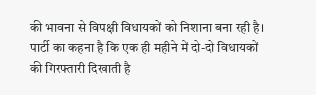की भावना से विपक्षी विधायकों को निशाना बना रही है। पार्टी का कहना है कि एक ही महीने में दो-दो विधायकों की गिरफ्तारी दिखाती है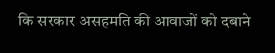कि सरकार असहमति की आवाजों को दबाने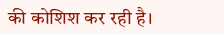की कोशिश कर रही है।